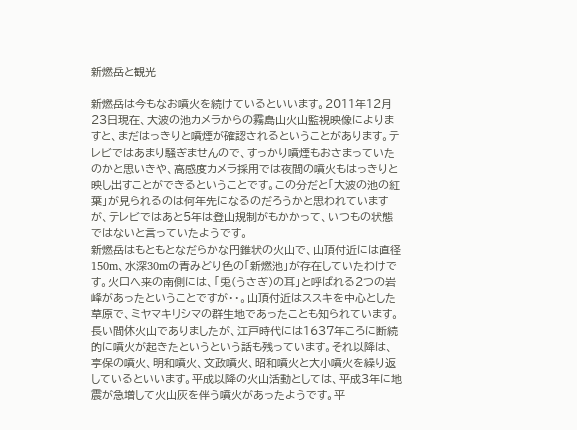新燃岳と観光

新燃岳は今もなお噴火を続けているといいます。2011年12月23日現在、大波の池カメラからの霧島山火山監視映像によりますと、まだはっきりと噴煙が確認されるということがあります。テレビではあまり騒ぎませんので、すっかり噴煙もおさまっていたのかと思いきや、高感度カメラ採用では夜間の噴火もはっきりと映し出すことができるということです。この分だと「大波の池の紅葉」が見られるのは何年先になるのだろうかと思われていますが、テレビではあと5年は登山規制がもかかって、いつもの状態ではないと言っていたようです。
新燃岳はもともとなだらかな円錐状の火山で、山頂付近には直径150m、水深30mの青みどり色の「新燃池」が存在していたわけです。火口へ来の南側には、「兎(うさぎ)の耳」と呼ばれる2つの岩峰があったということですが・・。山頂付近はススキを中心とした草原で、ミヤマキリシマの群生地であったことも知られています。
長い間休火山でありましたが、江戸時代には1637年ころに断続的に噴火が起きたというという話も残っています。それ以降は、享保の噴火、明和噴火、文政噴火、昭和噴火と大小噴火を繰り返しているといいます。平成以降の火山活動としては、平成3年に地震が急増して火山灰を伴う噴火があったようです。平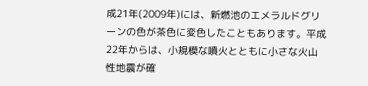成21年(2009年)には、新燃池のエメラルドグリーンの色が茶色に変色したこともあります。平成22年からは、小規模な噴火とともに小さな火山性地震が確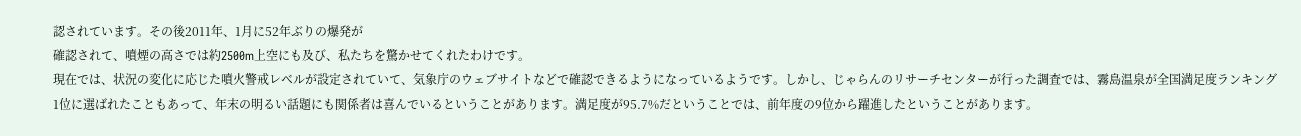認されています。その後2011年、1月に52年ぶりの爆発が
確認されて、噴煙の高さでは約2500m上空にも及び、私たちを驚かせてくれたわけです。
現在では、状況の変化に応じた噴火警戒レベルが設定されていて、気象庁のウェブサイトなどで確認できるようになっているようです。しかし、じゃらんのリサーチセンターが行った調査では、霧島温泉が全国満足度ランキング1位に選ばれたこともあって、年末の明るい話題にも関係者は喜んでいるということがあります。満足度が95.7%だということでは、前年度の9位から躍進したということがあります。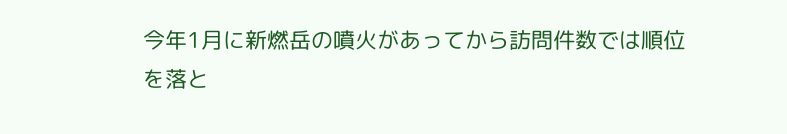今年1月に新燃岳の噴火があってから訪問件数では順位を落と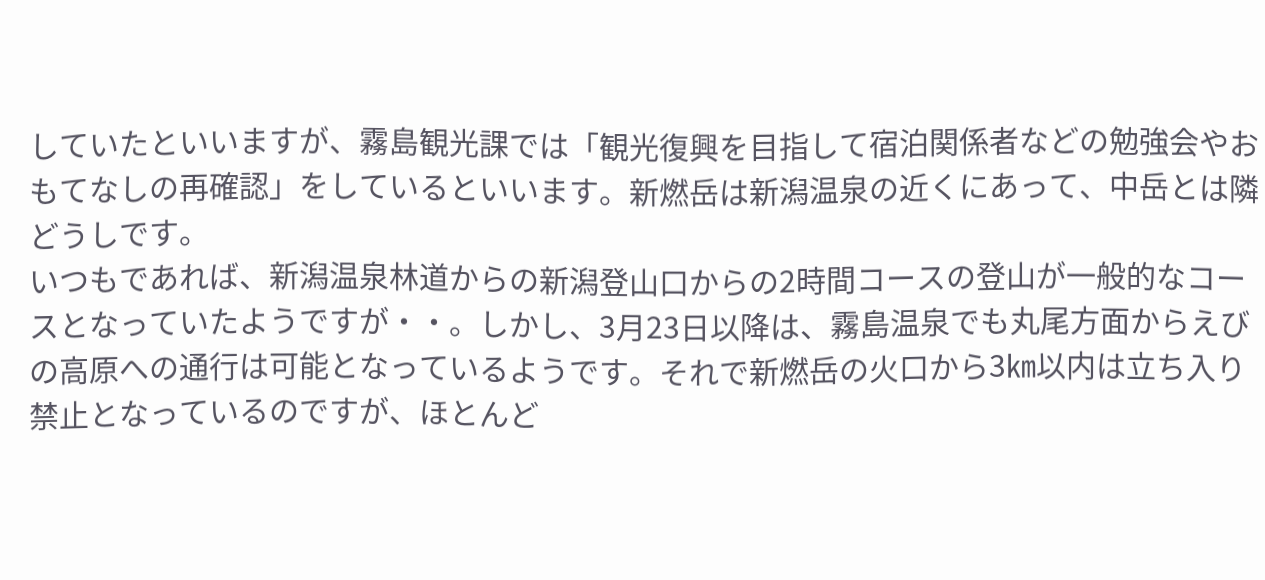していたといいますが、霧島観光課では「観光復興を目指して宿泊関係者などの勉強会やおもてなしの再確認」をしているといいます。新燃岳は新潟温泉の近くにあって、中岳とは隣どうしです。
いつもであれば、新潟温泉林道からの新潟登山口からの2時間コースの登山が一般的なコースとなっていたようですが・・。しかし、3月23日以降は、霧島温泉でも丸尾方面からえびの高原への通行は可能となっているようです。それで新燃岳の火口から3㎞以内は立ち入り禁止となっているのですが、ほとんど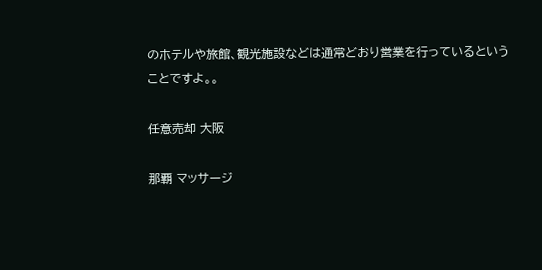のホテルや旅館、観光施設などは通常どおり営業を行っているということですよ。。

任意売却 大阪

那覇 マッサージ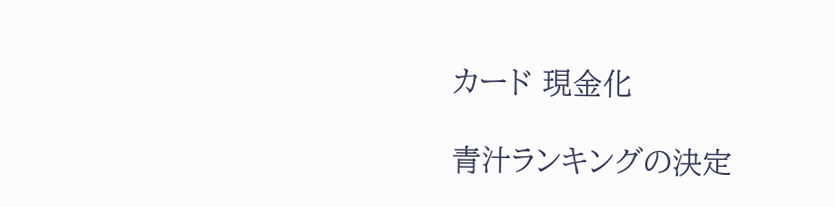カード 現金化

青汁ランキングの決定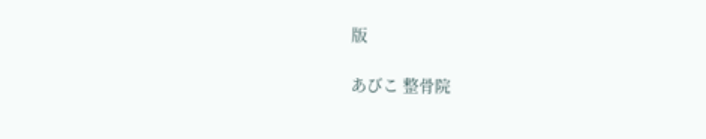版

あびこ 整骨院